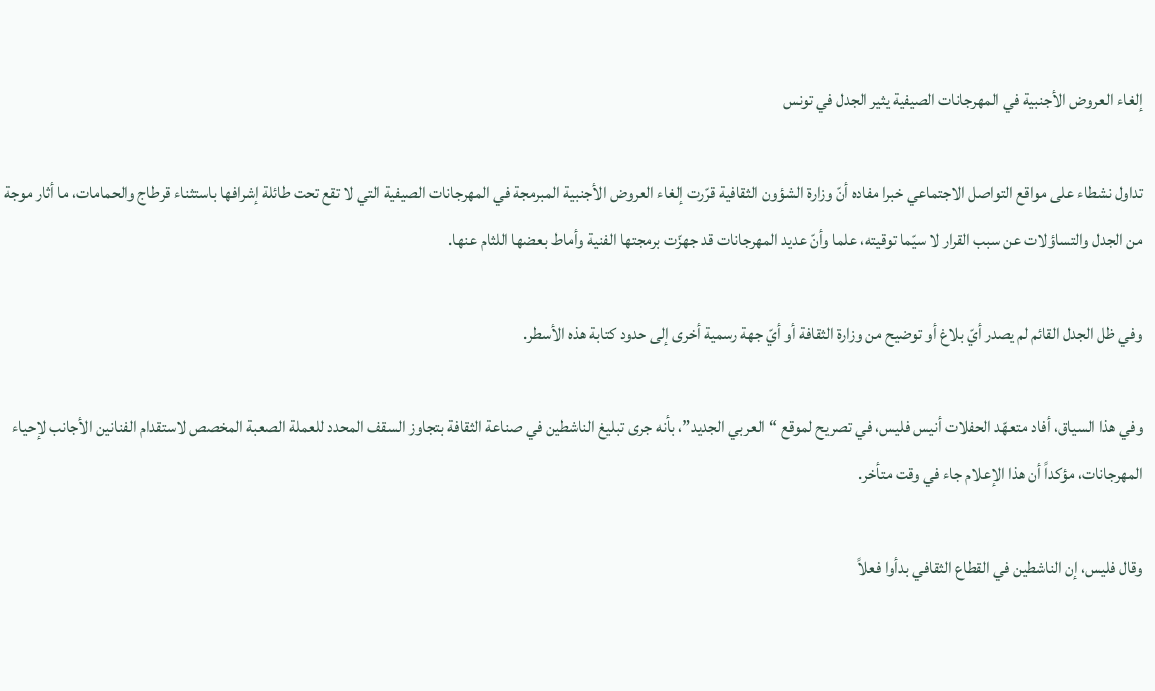إلغاء العروض الأجنبية في المهرجانات الصيفية يثير الجدل في تونس

تداول نشطاء على مواقع التواصل الاجتماعي خبرا مفاده أنّ وزارة الشؤون الثقافية قرّرت إلغاء العروض الأجنبية المبرمجة في المهرجانات الصيفية التي لا تقع تحت طائلة إشرافها باستثناء قرطاج والحمامات، ما أثار موجة من الجدل والتساؤلات عن سبب القرار لا سيّما توقيته، علما وأنّ عديد المهرجانات قد جهزّت برمجتها الفنية وأماط بعضها اللثام عنها.

وفي ظل الجدل القائم لم يصدر أيّ بلاغ أو توضيح من وزارة الثقافة أو أيّ جهة رسمية أخرى إلى حدود كتابة هذه الأسطر.

وفي هذا السياق، أفاد متعهّد الحفلات أنيس فليس، في تصريح لموقع “العربي الجديد”، بأنه جرى تبليغ الناشطين في صناعة الثقافة بتجاوز السقف المحدد للعملة الصعبة المخصص لاستقدام الفنانين الأجانب لإحياء المهرجانات، مؤكداً أن هذا الإعلام جاء في وقت متأخر.

وقال فليس، إن الناشطين في القطاع الثقافي بدأوا فعلاً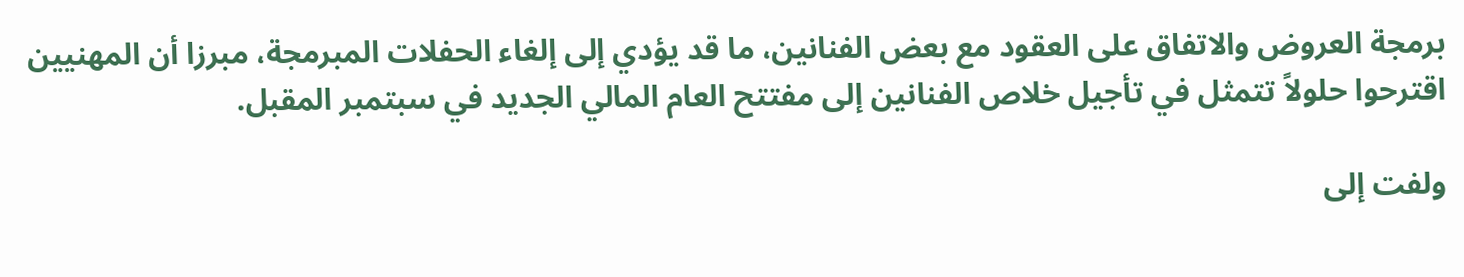برمجة العروض والاتفاق على العقود مع بعض الفنانين، ما قد يؤدي إلى إلغاء الحفلات المبرمجة، مبرزا أن المهنيين اقترحوا حلولاً تتمثل في تأجيل خلاص الفنانين إلى مفتتح العام المالي الجديد في سبتمبر المقبل.

ولفت إلى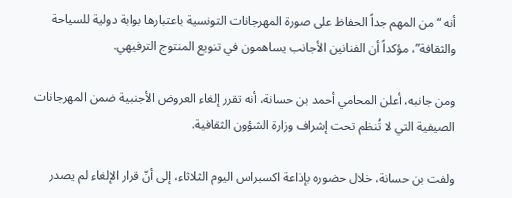أنه “من المهم جداً الحفاظ على صورة المهرجانات التونسية باعتبارها بوابة دولية للسياحة والثقافة”، مؤكداً أن الفنانين الأجانب يساهمون في تنويع المنتوج الترفيهي.

ومن جانبه، أعلن المحامي أحمد بن حسانة، أنه تقرر إلغاء العروض الأجنبية ضمن المهرجانات الصيفية التي لا تُنظم تحت إشراف وزارة الشؤون الثقافية.

ولفت بن حسانة، خلال حضوره بإذاعة اكسبراس اليوم الثلاثاء، إلى أنّ قرار الإلغاء لم يصدر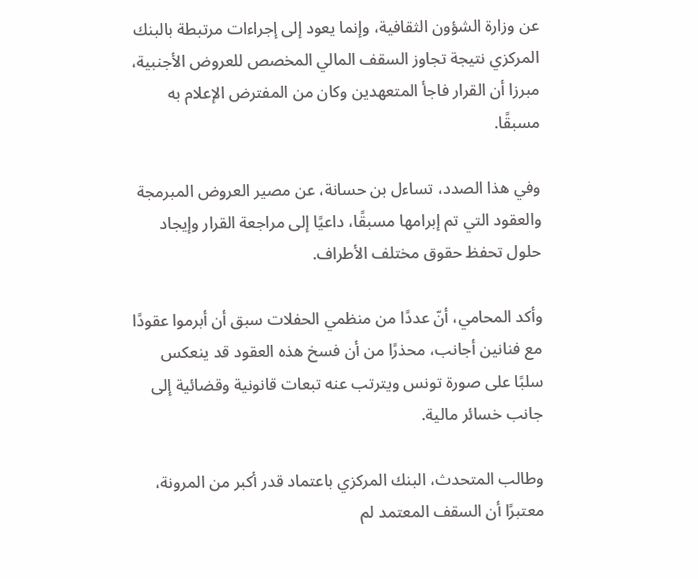عن وزارة الشؤون الثقافية، وإنما يعود إلى إجراءات مرتبطة بالبنك المركزي نتيجة تجاوز السقف المالي المخصص للعروض الأجنبية، مبرزا أن القرار فاجأ المتعهدين وكان من المفترض الإعلام به مسبقًا.

وفي هذا الصدد، تساءل بن حسانة، عن مصير العروض المبرمجة والعقود التي تم إبرامها مسبقًا، داعيًا إلى مراجعة القرار وإيجاد حلول تحفظ حقوق مختلف الأطراف.

وأكد المحامي، أنّ عددًا من منظمي الحفلات سبق أن أبرموا عقودًا مع فنانين أجانب، محذرًا من أن فسخ هذه العقود قد ينعكس سلبًا على صورة تونس ويترتب عنه تبعات قانونية وقضائية إلى جانب خسائر مالية.

وطالب المتحدث، البنك المركزي باعتماد قدر أكبر من المرونة، معتبرًا أن السقف المعتمد لم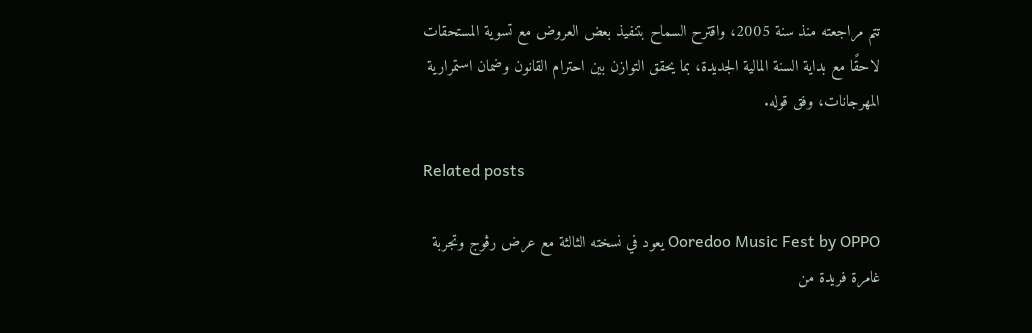تتم مراجعته منذ سنة 2005، واقترح السماح بتنفيذ بعض العروض مع تسوية المستحقات لاحقًا مع بداية السنة المالية الجديدة، بما يحقق التوازن بين احترام القانون وضمان استمرارية المهرجانات، وفق قوله.

Related posts

Ooredoo Music Fest by OPPO يعود في نسخته الثالثة مع عرض رڤوج وتجربة غامرة فريدة من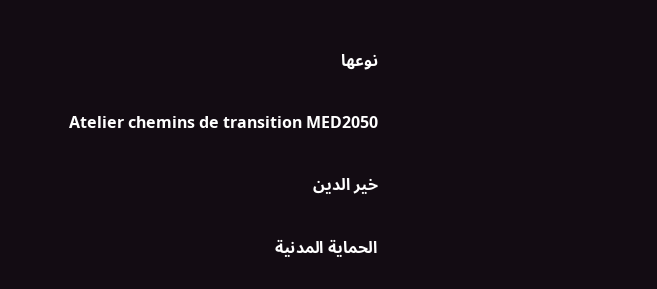نوعها

Atelier chemins de transition MED2050

خير الدين

الحماية المدنية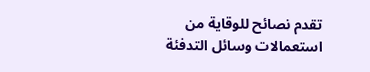تقدم نصائح للوقاية من استعمالات وسائل التدفئة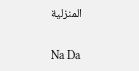المنزلية

Na Da